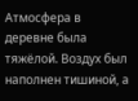Атмосфера в деревне была тяжёлой. Воздух был наполнен тишиной, а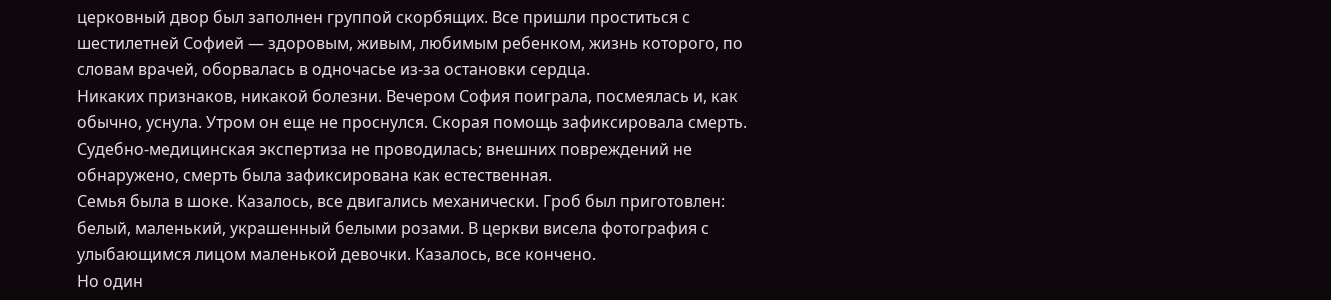церковный двор был заполнен группой скорбящих. Все пришли проститься с шестилетней Софией — здоровым, живым, любимым ребенком, жизнь которого, по словам врачей, оборвалась в одночасье из-за остановки сердца.
Никаких признаков, никакой болезни. Вечером София поиграла, посмеялась и, как обычно, уснула. Утром он еще не проснулся. Скорая помощь зафиксировала смерть. Судебно-медицинская экспертиза не проводилась; внешних повреждений не обнаружено, смерть была зафиксирована как естественная.
Семья была в шоке. Казалось, все двигались механически. Гроб был приготовлен: белый, маленький, украшенный белыми розами. В церкви висела фотография с улыбающимся лицом маленькой девочки. Казалось, все кончено.
Но один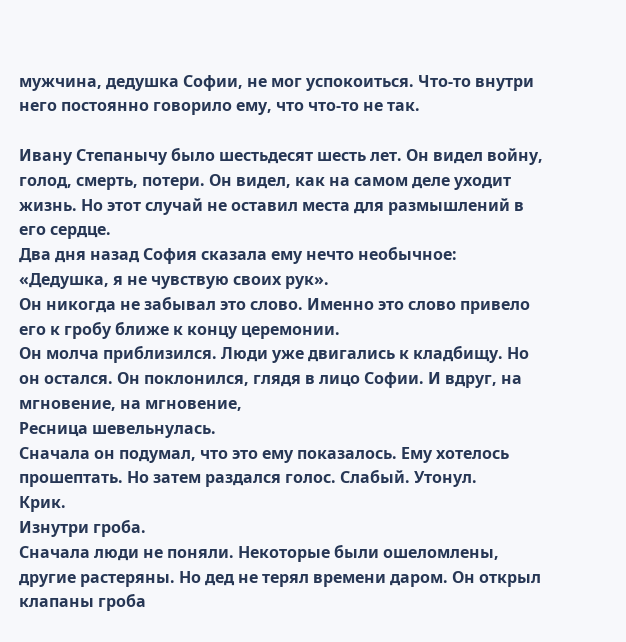мужчина, дедушка Софии, не мог успокоиться. Что-то внутри него постоянно говорило ему, что что-то не так.

Ивану Степанычу было шестьдесят шесть лет. Он видел войну, голод, смерть, потери. Он видел, как на самом деле уходит жизнь. Но этот случай не оставил места для размышлений в его сердце.
Два дня назад София сказала ему нечто необычное:
«Дедушка, я не чувствую своих рук».
Он никогда не забывал это слово. Именно это слово привело его к гробу ближе к концу церемонии.
Он молча приблизился. Люди уже двигались к кладбищу. Но он остался. Он поклонился, глядя в лицо Софии. И вдруг, на мгновение, на мгновение,
Ресница шевельнулась.
Сначала он подумал, что это ему показалось. Ему хотелось прошептать. Но затем раздался голос. Слабый. Утонул.
Крик.
Изнутри гроба.
Сначала люди не поняли. Некоторые были ошеломлены, другие растеряны. Но дед не терял времени даром. Он открыл клапаны гроба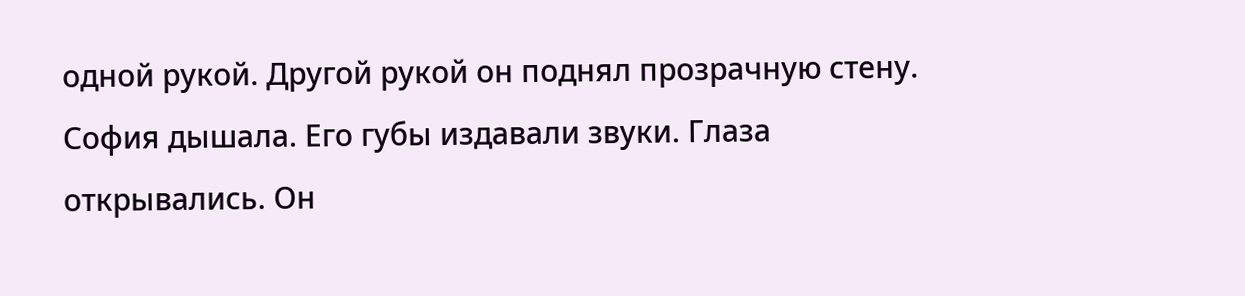одной рукой. Другой рукой он поднял прозрачную стену. София дышала. Его губы издавали звуки. Глаза открывались. Он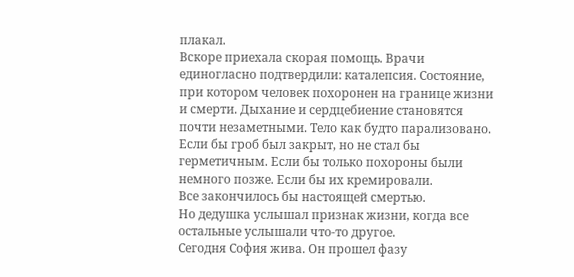плакал.
Вскоре приехала скорая помощь. Врачи единогласно подтвердили: каталепсия. Состояние, при котором человек похоронен на границе жизни и смерти. Дыхание и сердцебиение становятся почти незаметными. Тело как будто парализовано.
Если бы гроб был закрыт, но не стал бы герметичным. Если бы только похороны были немного позже. Если бы их кремировали.
Все закончилось бы настоящей смертью.
Но дедушка услышал признак жизни, когда все остальные услышали что-то другое.
Сегодня София жива. Он прошел фазу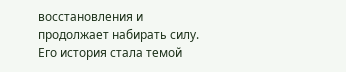восстановления и продолжает набирать силу. Его история стала темой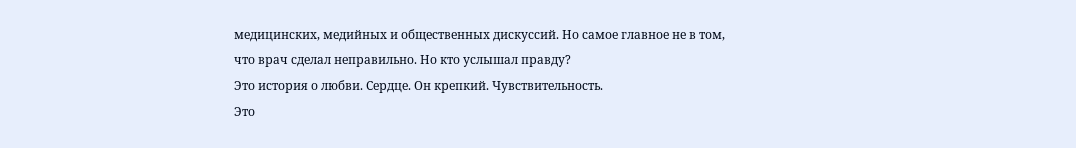медицинских, медийных и общественных дискуссий. Но самое главное не в том, что врач сделал неправильно. Но кто услышал правду?
Это история о любви. Сердце. Он крепкий. Чувствительность.
Это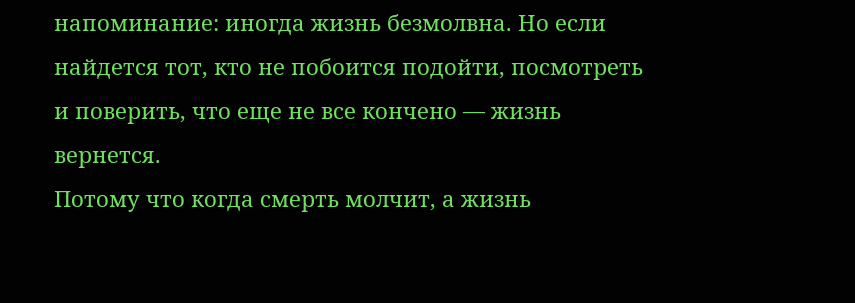напоминание: иногда жизнь безмолвна. Но если найдется тот, кто не побоится подойти, посмотреть и поверить, что еще не все кончено — жизнь вернется.
Потому что когда смерть молчит, а жизнь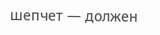шепчет — должен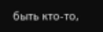быть кто-то,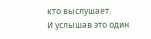кто выслушает.
И услышав это один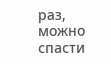раз, можно спасти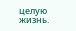целую жизнь.